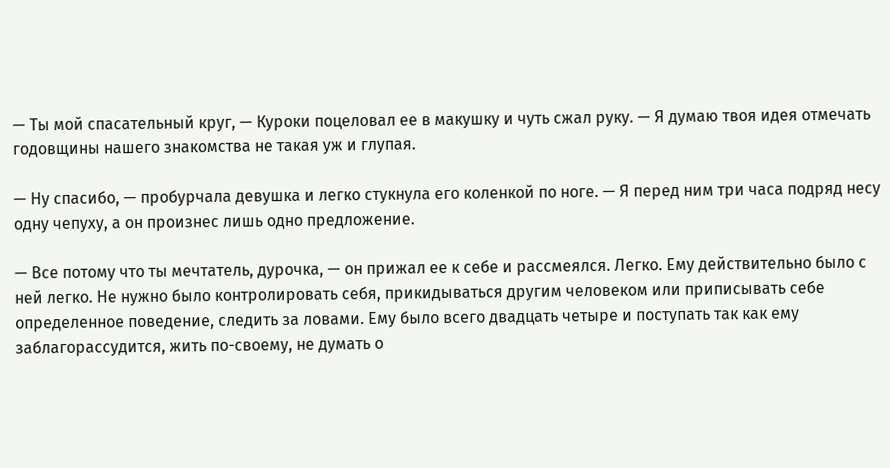— Ты мой спасательный круг, — Куроки поцеловал ее в макушку и чуть сжал руку. — Я думаю твоя идея отмечать годовщины нашего знакомства не такая уж и глупая.

— Ну спасибо, — пробурчала девушка и легко стукнула его коленкой по ноге. — Я перед ним три часа подряд несу одну чепуху, а он произнес лишь одно предложение.

— Все потому что ты мечтатель, дурочка, — он прижал ее к себе и рассмеялся. Легко. Ему действительно было с ней легко. Не нужно было контролировать себя, прикидываться другим человеком или приписывать себе определенное поведение, следить за ловами. Ему было всего двадцать четыре и поступать так как ему заблагорассудится, жить по-своему, не думать о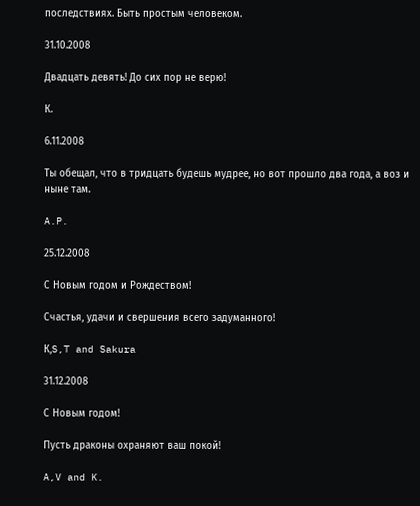последствиях. Быть простым человеком.

31.10.2008

Двадцать девять! До сих пор не верю!

К.

6.11.2008

Ты обещал, что в тридцать будешь мудрее, но вот прошло два года, а воз и ныне там.

A.P.

25.12.2008

С Новым годом и Рождеством!

Счастья, удачи и свершения всего задуманного!

К,S,T and Sakura

31.12.2008

С Новым годом!

Пусть драконы охраняют ваш покой!

A,V and K.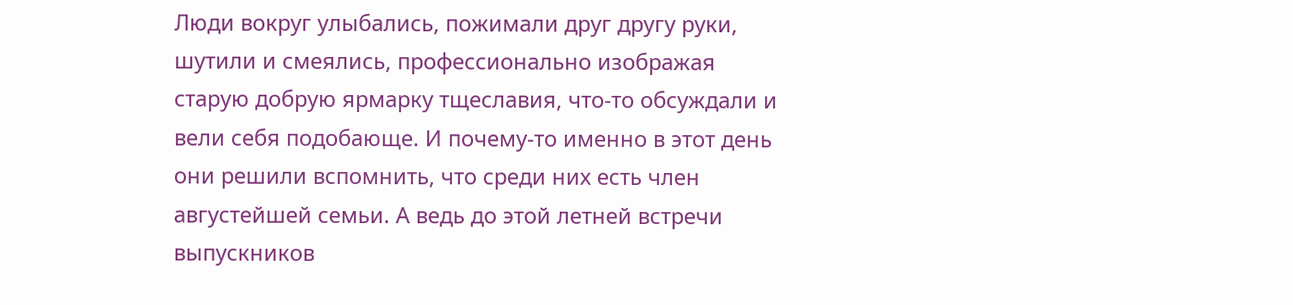Люди вокруг улыбались, пожимали друг другу руки, шутили и смеялись, профессионально изображая старую добрую ярмарку тщеславия, что-то обсуждали и вели себя подобающе. И почему-то именно в этот день они решили вспомнить, что среди них есть член августейшей семьи. А ведь до этой летней встречи выпускников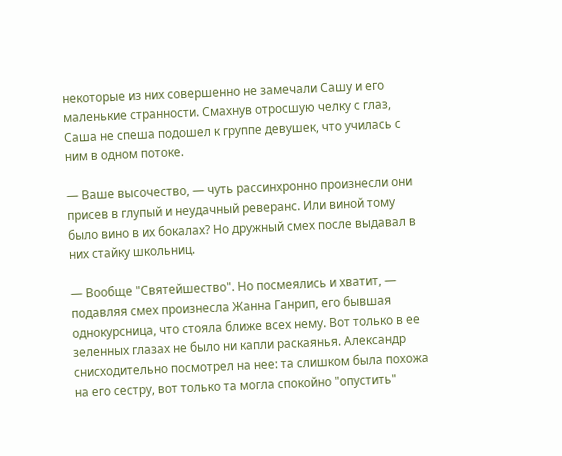некоторые из них совершенно не замечали Сашу и его маленькие странности. Смахнув отросшую челку с глаз, Саша не спеша подошел к группе девушек, что училась с ним в одном потоке.

— Ваше высочество, — чуть рассинхронно произнесли они присев в глупый и неудачный реверанс. Или виной тому было вино в их бокалах? Но дружный смех после выдавал в них стайку школьниц.

— Вообще "Святейшество". Но посмеялись и хватит, — подавляя смех произнесла Жанна Ганрип, его бывшая однокурсница, что стояла ближе всех нему. Вот только в ее зеленных глазах не было ни капли раскаянья. Александр снисходительно посмотрел на нее: та слишком была похожа на его сестру, вот только та могла спокойно "опустить"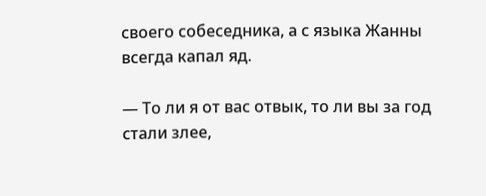своего собеседника, а с языка Жанны всегда капал яд.

— То ли я от вас отвык, то ли вы за год стали злее,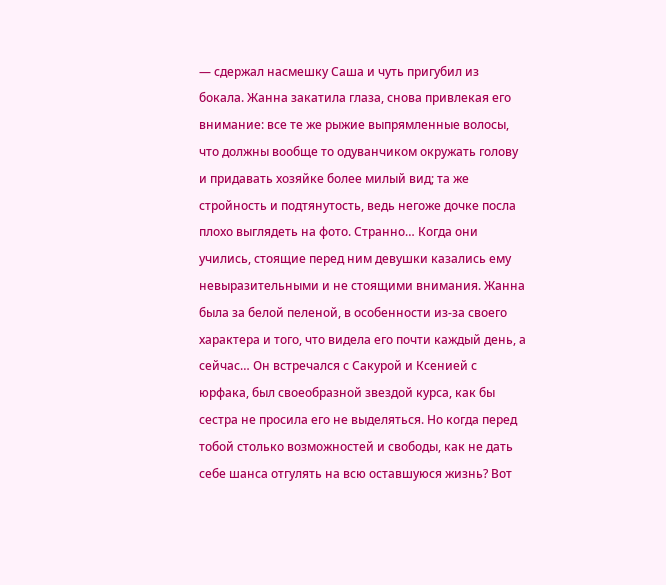— сдержал насмешку Саша и чуть пригубил из бокала. Жанна закатила глаза, снова привлекая его внимание: все те же рыжие выпрямленные волосы, что должны вообще то одуванчиком окружать голову и придавать хозяйке более милый вид; та же стройность и подтянутость, ведь негоже дочке посла плохо выглядеть на фото. Странно… Когда они учились, стоящие перед ним девушки казались ему невыразительными и не стоящими внимания. Жанна была за белой пеленой, в особенности из-за своего характера и того, что видела его почти каждый день, а сейчас… Он встречался с Сакурой и Ксенией с юрфака, был своеобразной звездой курса, как бы сестра не просила его не выделяться. Но когда перед тобой столько возможностей и свободы, как не дать себе шанса отгулять на всю оставшуюся жизнь? Вот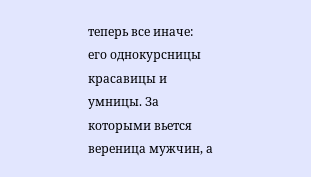теперь все иначе: его однокурсницы красавицы и умницы. За которыми вьется вереница мужчин, а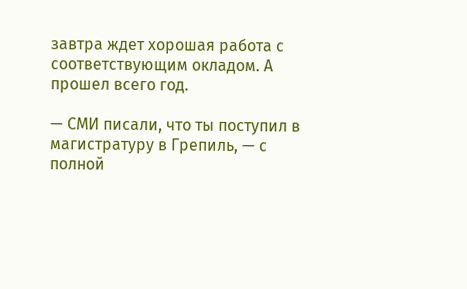завтра ждет хорошая работа с соответствующим окладом. А прошел всего год.

— СМИ писали, что ты поступил в магистратуру в Грепиль, — с полной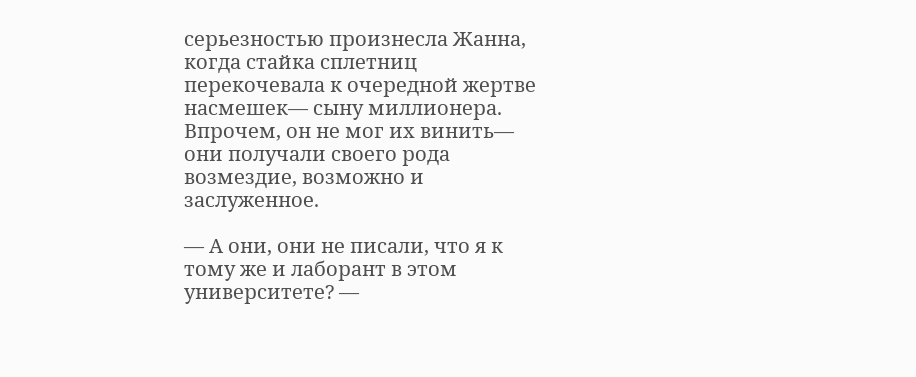серьезностью произнесла Жанна, когда стайка сплетниц перекочевала к очередной жертве насмешек— сыну миллионера. Впрочем, он не мог их винить— они получали своего рода возмездие, возможно и заслуженное.

— А они, они не писали, что я к тому же и лаборант в этом университете? —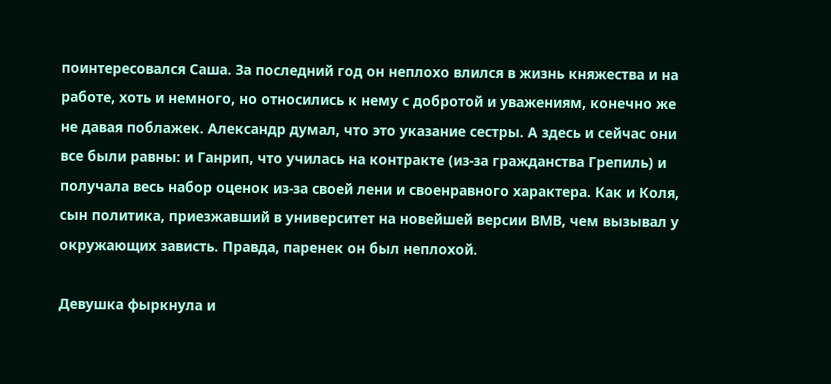поинтересовался Саша. За последний год он неплохо влился в жизнь княжества и на работе, хоть и немного, но относились к нему с добротой и уважениям, конечно же не давая поблажек. Александр думал, что это указание сестры. А здесь и сейчас они все были равны: и Ганрип, что училась на контракте (из-за гражданства Грепиль) и получала весь набор оценок из-за своей лени и своенравного характера. Как и Коля, сын политика, приезжавший в университет на новейшей версии ВМВ, чем вызывал у окружающих зависть. Правда, паренек он был неплохой.

Девушка фыркнула и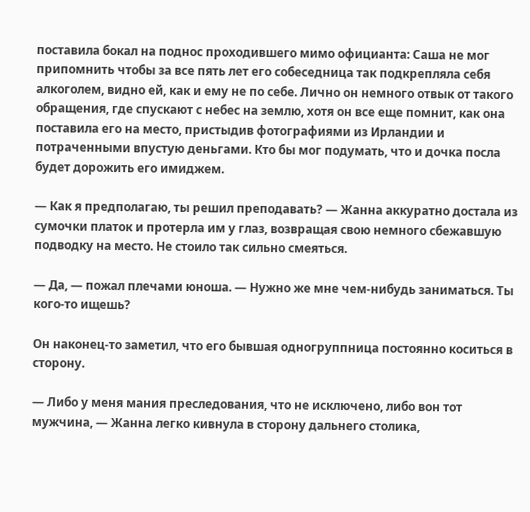поставила бокал на поднос проходившего мимо официанта: Саша не мог припомнить чтобы за все пять лет его собеседница так подкрепляла себя алкоголем, видно ей, как и ему не по себе. Лично он немного отвык от такого обращения, где спускают с небес на землю, хотя он все еще помнит, как она поставила его на место, пристыдив фотографиями из Ирландии и потраченными впустую деньгами. Кто бы мог подумать, что и дочка посла будет дорожить его имиджем.

— Как я предполагаю, ты решил преподавать? — Жанна аккуратно достала из сумочки платок и протерла им у глаз, возвращая свою немного сбежавшую подводку на место. Не стоило так сильно смеяться.

— Да, — пожал плечами юноша. — Нужно же мне чем-нибудь заниматься. Ты кого-то ищешь?

Он наконец-то заметил, что его бывшая одногруппница постоянно коситься в сторону.

— Либо у меня мания преследования, что не исключено, либо вон тот мужчина, — Жанна легко кивнула в сторону дальнего столика,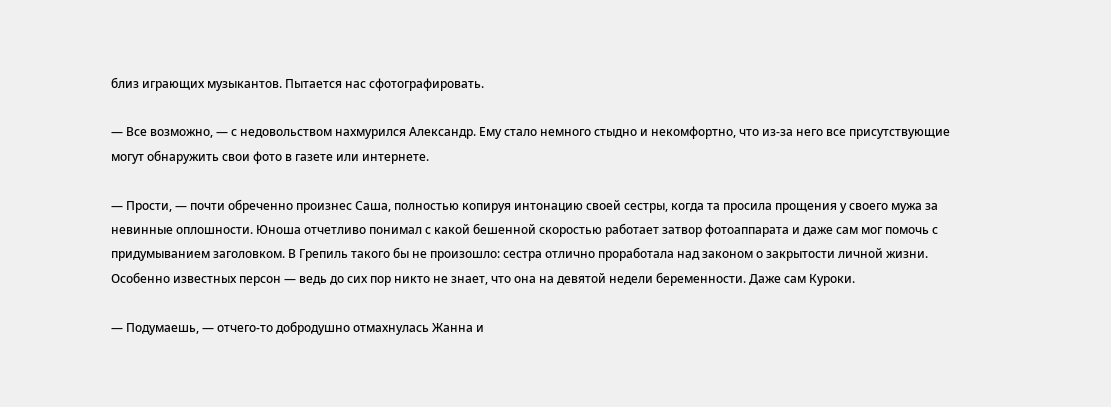близ играющих музыкантов. Пытается нас сфотографировать.

— Все возможно, — с недовольством нахмурился Александр. Ему стало немного стыдно и некомфортно, что из-за него все присутствующие могут обнаружить свои фото в газете или интернете.

— Прости, — почти обреченно произнес Саша, полностью копируя интонацию своей сестры, когда та просила прощения у своего мужа за невинные оплошности. Юноша отчетливо понимал с какой бешенной скоростью работает затвор фотоаппарата и даже сам мог помочь с придумыванием заголовком. В Грепиль такого бы не произошло: сестра отлично проработала над законом о закрытости личной жизни. Особенно известных персон — ведь до сих пор никто не знает, что она на девятой недели беременности. Даже сам Куроки.

— Подумаешь, — отчего-то добродушно отмахнулась Жанна и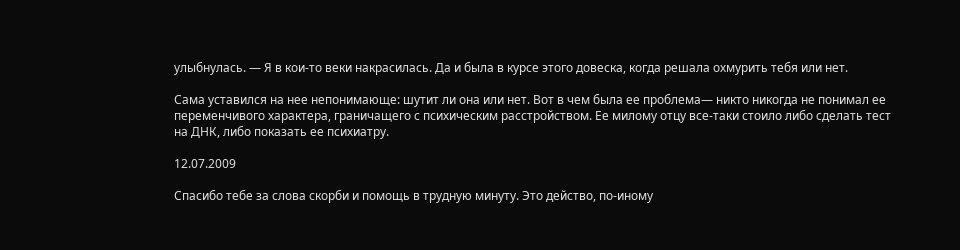улыбнулась. — Я в кои-то веки накрасилась. Да и была в курсе этого довеска, когда решала охмурить тебя или нет.

Сама уставился на нее непонимающе: шутит ли она или нет. Вот в чем была ее проблема— никто никогда не понимал ее переменчивого характера, граничащего с психическим расстройством. Ее милому отцу все-таки стоило либо сделать тест на ДНК, либо показать ее психиатру.

12.07.2009

Спасибо тебе за слова скорби и помощь в трудную минуту. Это действо, по-иному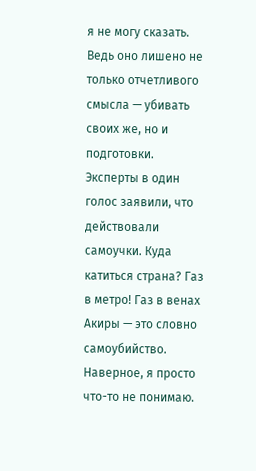я не могу сказать. Ведь оно лишено не только отчетливого смысла — убивать своих же, но и подготовки. Эксперты в один голос заявили, что действовали самоучки. Куда катиться страна? Газ в метро! Газ в венах Акиры — это словно самоубийство. Наверное, я просто что-то не понимаю.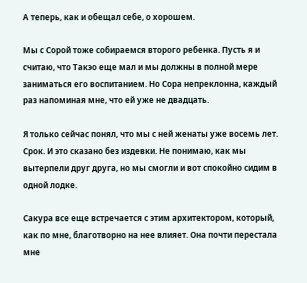А теперь, как и обещал себе, о хорошем.

Мы с Сорой тоже собираемся второго ребенка. Пусть я и считаю, что Такэо еще мал и мы должны в полной мере заниматься его воспитанием. Но Сора непреклонна, каждый раз напоминая мне, что ей уже не двадцать.

Я только сейчас понял, что мы с ней женаты уже восемь лет. Срок. И это сказано без издевки. Не понимаю, как мы вытерпели друг друга, но мы смогли и вот спокойно сидим в одной лодке.

Сакура все еще встречается с этим архитектором, который, как по мне, благотворно на нее влияет. Она почти перестала мне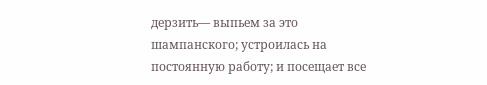дерзить— выпьем за это шампанского; устроилась на постоянную работу; и посещает все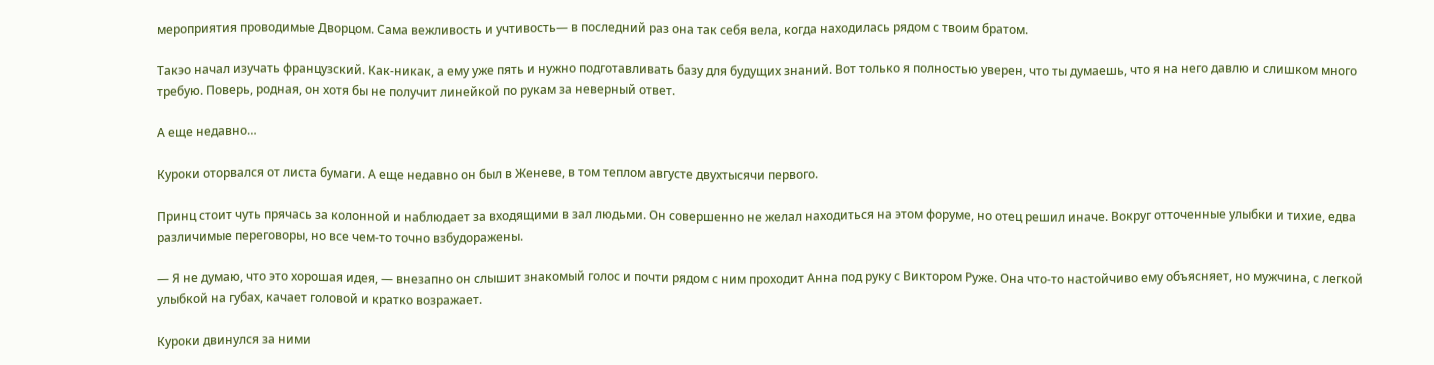мероприятия проводимые Дворцом. Сама вежливость и учтивость— в последний раз она так себя вела, когда находилась рядом с твоим братом.

Такэо начал изучать французский. Как-никак, а ему уже пять и нужно подготавливать базу для будущих знаний. Вот только я полностью уверен, что ты думаешь, что я на него давлю и слишком много требую. Поверь, родная, он хотя бы не получит линейкой по рукам за неверный ответ.

А еще недавно…

Куроки оторвался от листа бумаги. А еще недавно он был в Женеве, в том теплом августе двухтысячи первого.

Принц стоит чуть прячась за колонной и наблюдает за входящими в зал людьми. Он совершенно не желал находиться на этом форуме, но отец решил иначе. Вокруг отточенные улыбки и тихие, едва различимые переговоры, но все чем-то точно взбудоражены.

— Я не думаю, что это хорошая идея, — внезапно он слышит знакомый голос и почти рядом с ним проходит Анна под руку с Виктором Руже. Она что-то настойчиво ему объясняет, но мужчина, с легкой улыбкой на губах, качает головой и кратко возражает.

Куроки двинулся за ними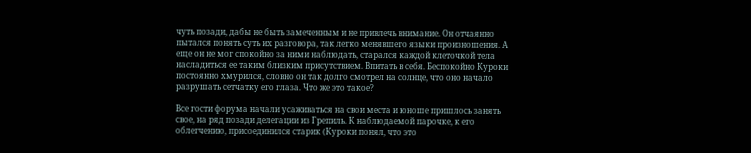чуть позади, дабы не быть замеченным и не привлечь внимание. Он отчаянно пытался понять суть их разговора, так легко менявшего языки произношения. А еще он не мог спокойно за ними наблюдать, старался каждой клеточкой тела насладиться ее таким близким присутствием. Впитать в себя. Беспокойно Куроки постоянно хмурился, словно он так долго смотрел на солнце, что оно начало разрушать сетчатку его глаза. Что же это такое?

Все гости форума начали усаживаться на свои места и юноше пришлось занять свое, на ряд позади делегации из Грепиль. К наблюдаемой парочке, к его облегчению, присоединился старик (Куроки понял, что это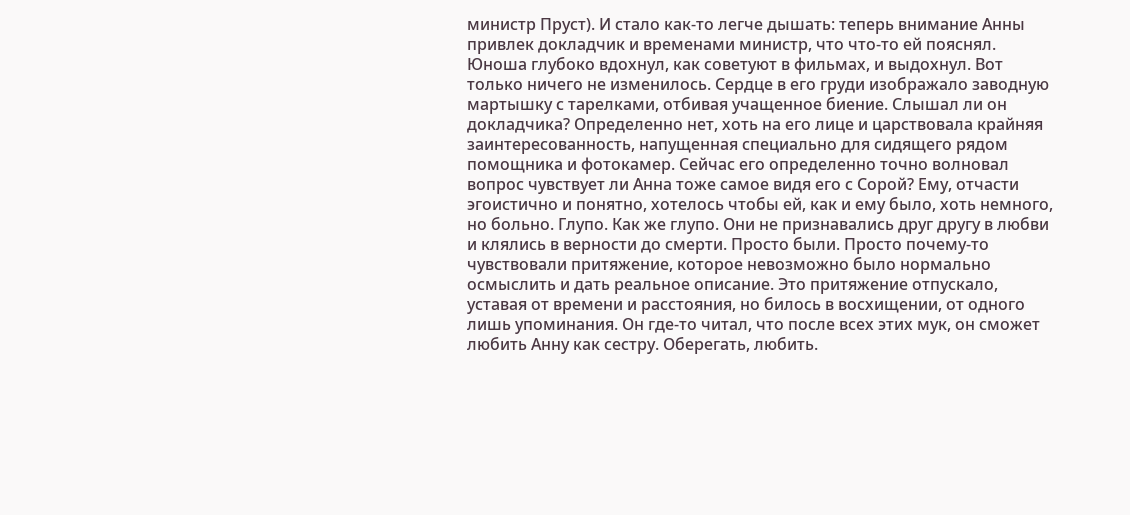министр Пруст). И стало как-то легче дышать: теперь внимание Анны привлек докладчик и временами министр, что что-то ей пояснял. Юноша глубоко вдохнул, как советуют в фильмах, и выдохнул. Вот только ничего не изменилось. Сердце в его груди изображало заводную мартышку с тарелками, отбивая учащенное биение. Слышал ли он докладчика? Определенно нет, хоть на его лице и царствовала крайняя заинтересованность, напущенная специально для сидящего рядом помощника и фотокамер. Сейчас его определенно точно волновал вопрос чувствует ли Анна тоже самое видя его с Сорой? Ему, отчасти эгоистично и понятно, хотелось чтобы ей, как и ему было, хоть немного, но больно. Глупо. Как же глупо. Они не признавались друг другу в любви и клялись в верности до смерти. Просто были. Просто почему-то чувствовали притяжение, которое невозможно было нормально осмыслить и дать реальное описание. Это притяжение отпускало, уставая от времени и расстояния, но билось в восхищении, от одного лишь упоминания. Он где-то читал, что после всех этих мук, он сможет любить Анну как сестру. Оберегать, любить.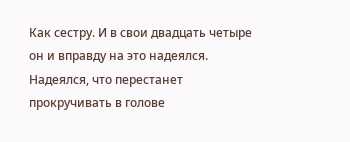Как сестру. И в свои двадцать четыре он и вправду на это надеялся. Надеялся, что перестанет прокручивать в голове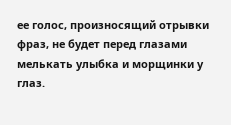ее голос, произносящий отрывки фраз, не будет перед глазами мелькать улыбка и морщинки у глаз.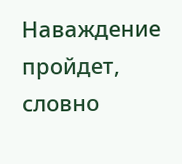Наваждение пройдет, словно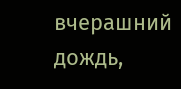вчерашний дождь,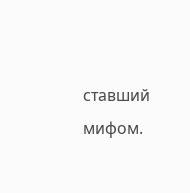ставший мифом.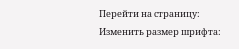Перейти на страницу:
Изменить размер шрифта: